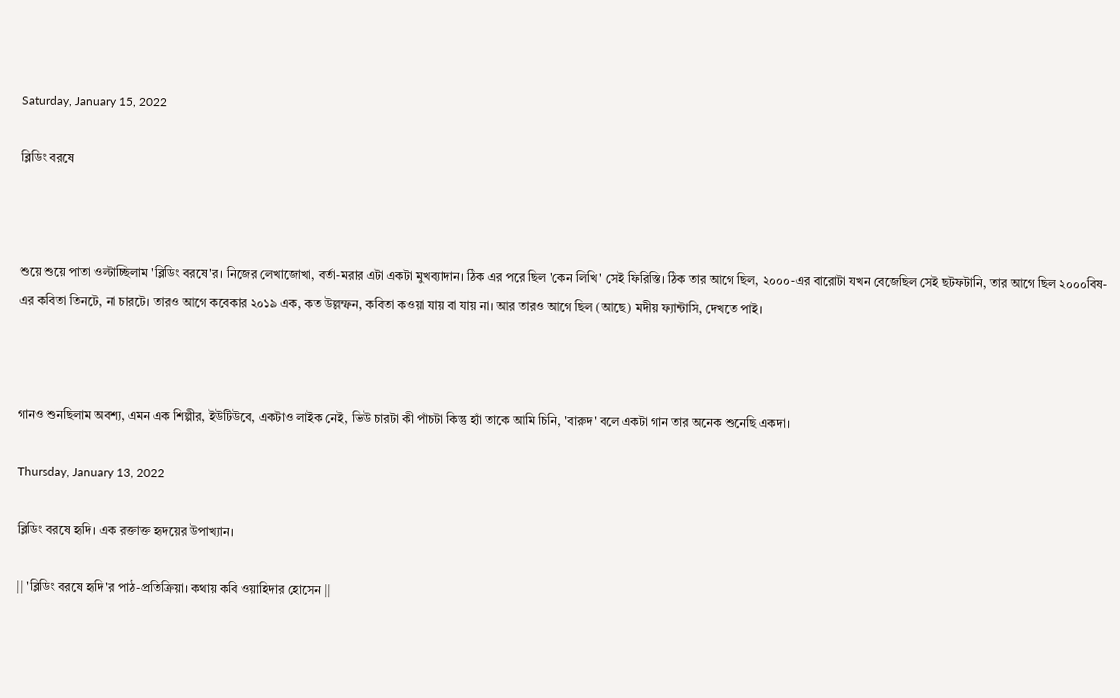Saturday, January 15, 2022

ব্লিডিং বরষে



শুয়ে শুয়ে পাতা ওল্টাচ্ছিলাম 'ব্লিডিং বরষে'র। নিজের লেখাজোখা, বর্তা-মরার এটা একটা মুখব্যাদান। ঠিক এর পরে ছিল 'কেন লিখি' সেই ফিরিস্তি। ঠিক তার আগে ছিল, ২০০০-এর বারোটা যখন বেজেছিল সেই ছটফটানি, তার আগে ছিল ২০০০বিষ-এর কবিতা তিনটে, না চারটে। তারও আগে কবেকার ২০১৯ এক, কত উল্লম্ফন, কবিতা কওয়া যায় বা যায় না। আর তারও আগে ছিল (আছে) মদীয় ফ্যান্টাসি, দেখতে পাই।



গানও শুনছিলাম অবশ্য, এমন এক শিল্পীর, ইউটিউবে, একটাও লাইক নেই, ভিউ চারটা কী পাঁচটা কিন্তু হ্যাঁ তাকে আমি চিনি, 'বারুদ' বলে একটা গান তার অনেক শুনেছি একদা।

Thursday, January 13, 2022

ব্লিডিং বরষে হৃদি। এক রক্তাক্ত হৃদয়ের উপাখ্যান।

|| 'ব্লিডিং বরষে হৃদি'র পাঠ-প্রতিক্রিয়া। কথায় কবি ওয়াহিদার হোসেন ||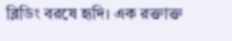ব্লিডিং বরষে হৃদি। এক রক্তাক্ত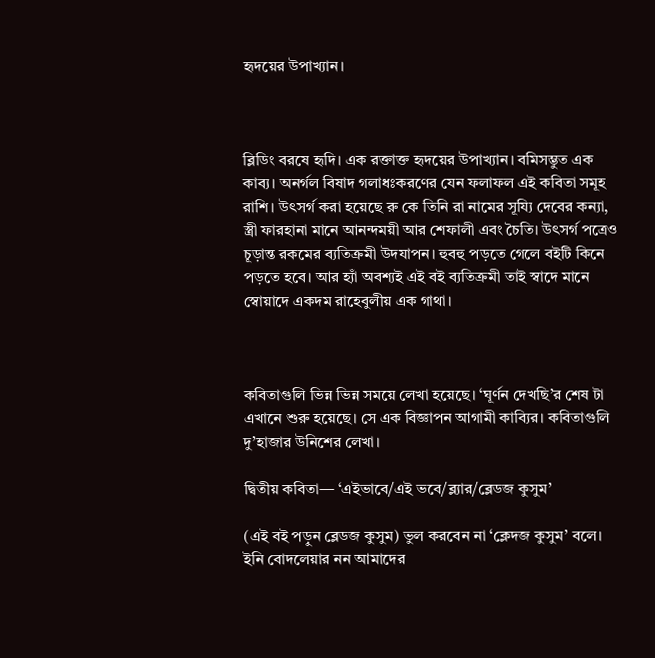হৃদয়ের উপাখ্যান।



ব্লিডিং বরষে হৃদি। এক রক্তাক্ত হৃদয়ের উপাখ্যান। বমিসম্ভুত এক কাব্য। অনর্গল বিষাদ গলাধঃকরণের যেন ফলাফল এই কবিতা সমূহ রাশি। উৎসর্গ করা হয়েছে রু কে তিনি রা নামের সূয্যি দেবের কন্যা, স্ত্রী ফারহানা মানে আনন্দময়ী আর শেফালী এবং চৈতি। উৎসর্গ পত্রেও চূড়ান্ত রকমের ব্যতিক্রমী উদযাপন। হুবহু পড়তে গেলে বইটি কিনে পড়তে হবে। আর হ্যাঁ অবশ্যই এই বই ব্যতিক্রমী তাই স্বাদে মানে স্বোয়াদে একদম রাহেবুলীয় এক গাথা।



কবিতাগুলি ভিন্ন ভিন্ন সময়ে লেখা হয়েছে। ‘ঘূর্ণন দেখছি’র শেষ টা এখানে শুরু হয়েছে। সে এক বিজ্ঞাপন আগামী কাব্যির। কবিতাগুলি দু’হাজার উনিশের লেখা।

দ্বিতীয় কবিতা— ‘এইভাবে/এই ভবে/ব্ল্যার/ব্লেডজ কুসুম’

(এই বই পড়ুন ব্লেডজ কুসুম) ভুল করবেন না ‘ক্লেদজ কুসুম’ বলে। ইনি বোদলেয়ার নন আমাদের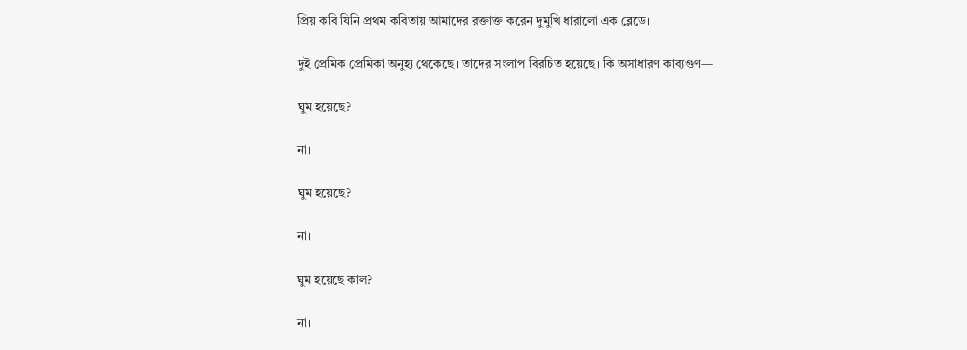প্রিয় কবি যিনি প্রথম কবিতায় আমাদের রক্তাক্ত করেন দুমুখি ধারালো এক ব্লেডে।

দুই প্রেমিক প্রেমিকা অনুহ্য থেকেছে। তাদের সংলাপ বিরচিত হয়েছে। কি অসাধারণ কাব্যগুণ—

ঘুম হয়েছে?

না।

ঘুম হয়েছে?

না।

ঘুম হয়েছে কাল?

না।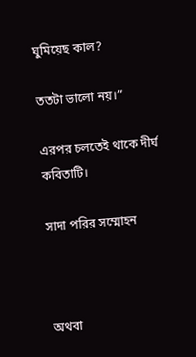ঘুমিয়েছ কাল?

ততটা ভালো নয়।”

এরপর চলতেই থাকে দীর্ঘ কবিতাটি।

সাদা পরির সম্মোহন



অথবা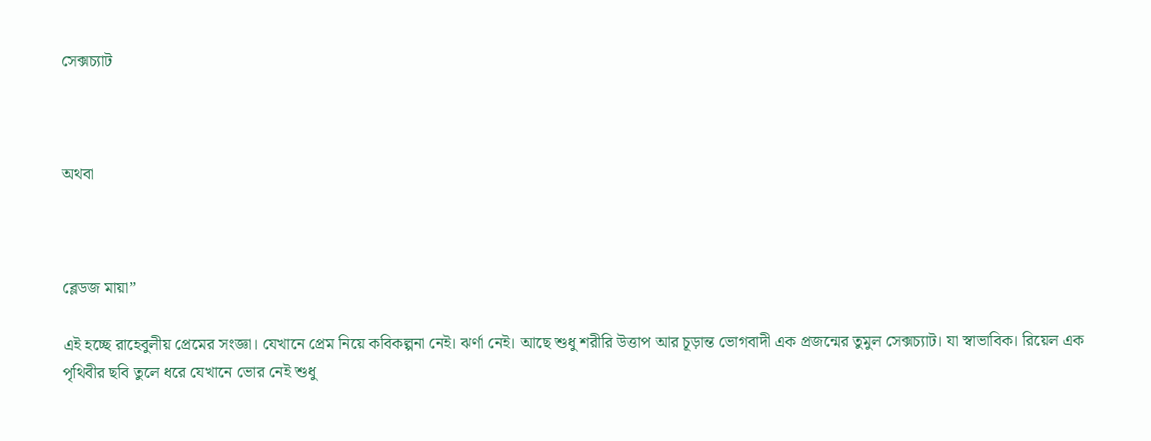সেক্সচ্যাট



অথবা



ব্লেডজ মায়া”

এই হচ্ছে রাহেবুলীয় প্রেমের সংজ্ঞা। যেখানে প্রেম নিয়ে কবিকল্পনা নেই। ঝর্ণা নেই। আছে শুধু শরীরি উত্তাপ আর চূড়ান্ত ভোগবাদী এক প্রজন্মের তুমুল সেক্সচ্যাট। যা স্বাভাবিক। রিয়েল এক পৃথিবীর ছবি তুলে ধরে যেখানে ভোর নেই শুধু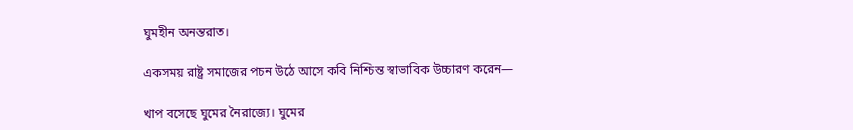ঘুমহীন অনন্তরাত।

একসময় রাষ্ট্র সমাজের পচন উঠে আসে কবি নিশ্চিন্ত স্বাভাবিক উচ্চারণ করেন—

খাপ বসেছে ঘুমের নৈরাজ্যে। ঘুমের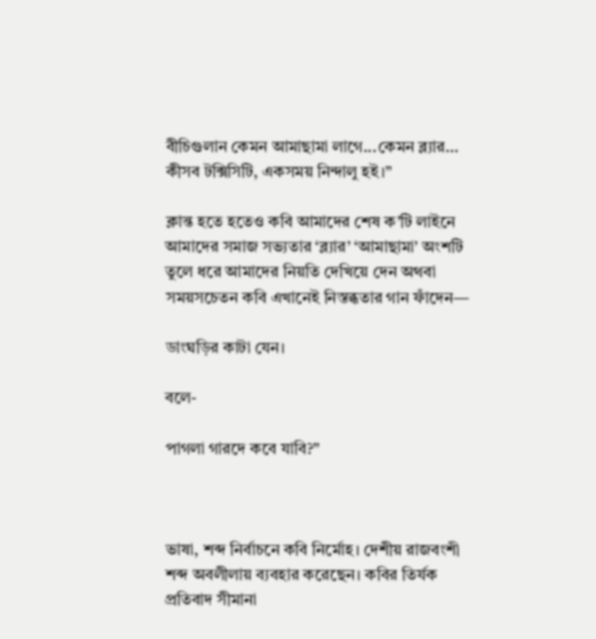বীচিগুলান কেমন আমাছামা লাগে...কেমন ব্ল্যার… কীসব টক্সিসিটি, একসময় নিন্দালু হই।”

ক্লান্ত হতে হতেও কবি আমাদের শেষ ক’টি লাইনে আমাদের সমাজ সভ্যতার ‘ব্ল্যার’ ‘আমাছামা’ অংশটি তুলে ধরে আমাদের নিয়তি দেখিয়ে দেন অথবা সময়সচেতন কবি এখানেই নিস্তব্ধতার গান ফাঁদেন—

ডাংঘড়ির কাটা যেন।

বলে-

পাগলা গারদে কবে যাবি?”



ভাষা, শব্দ নির্বাচনে কবি নির্মোহ। দেশীয় রাজবংশী শব্দ অবলীলায় ব্যবহার করেছেন। কবির তির্যক প্রতিবাদ সীমানা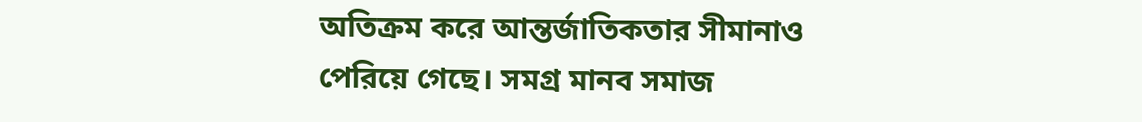অতিক্রম করে আন্তর্জাতিকতার সীমানাও পেরিয়ে গেছে। সমগ্র মানব সমাজ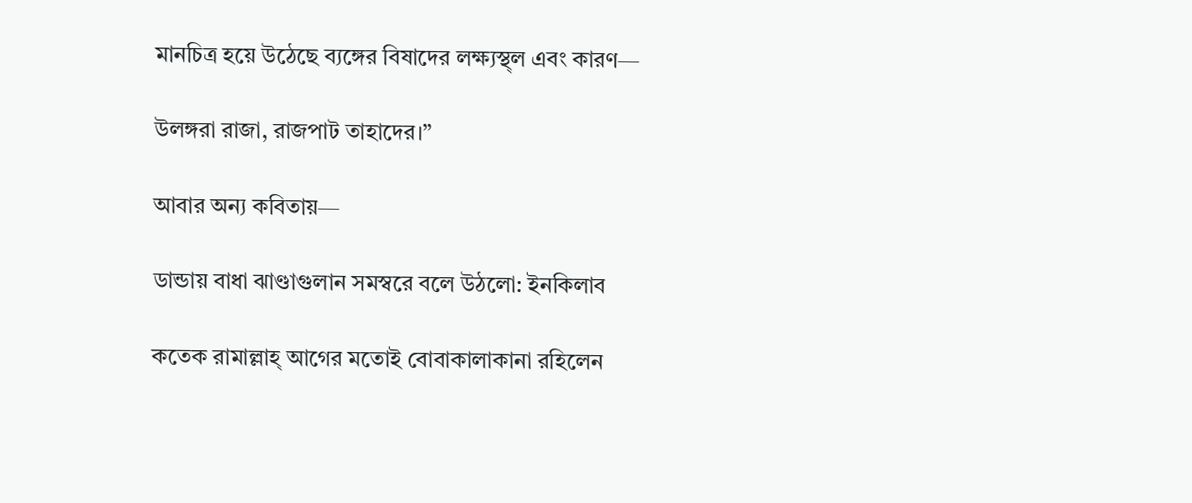মানচিত্র হয়ে উঠেছে ব্যঙ্গের বিষাদের লক্ষ্যস্থ্ল এবং কারণ—

উলঙ্গরা রাজা, রাজপাট তাহাদের।”

আবার অন্য কবিতায়—

ডান্ডায় বাধা ঝাণ্ডাগুলান সমস্বরে বলে উঠলো: ইনকিলাব

কতেক রামাল্লাহ্‌ আগের মতোই বোবাকালাকানা রহিলেন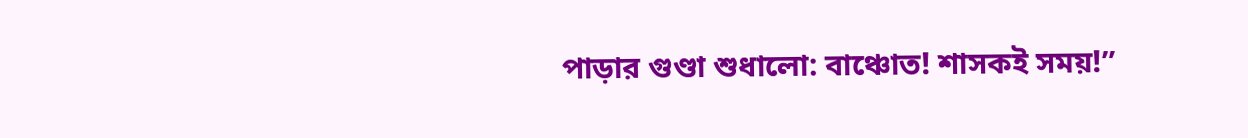পাড়ার গুণ্ডা শুধালো: বাঞ্চোত! শাসকই সময়!”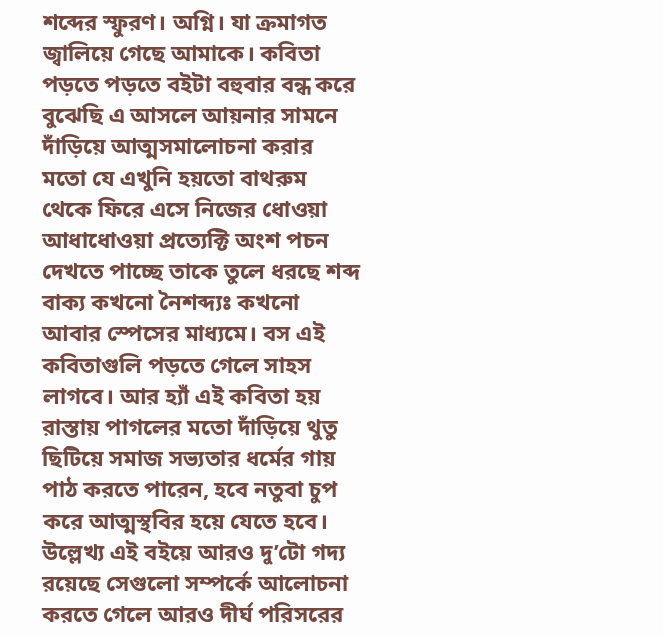শব্দের স্ফুরণ। অগ্নি। যা ক্রমাগত জ্বালিয়ে গেছে আমাকে। কবিতা পড়তে পড়তে বইটা বহুবার বন্ধ করে বুঝেছি এ আসলে আয়নার সামনে দাঁড়িয়ে আত্মসমালোচনা করার মতো যে এখুনি হয়তো বাথরুম থেকে ফিরে এসে নিজের ধোওয়া আধাধোওয়া প্রত্যেক্টি অংশ পচন দেখতে পাচ্ছে তাকে তুলে ধরছে শব্দ বাক্য কখনো নৈশব্দ্যঃ কখনো আবার স্পেসের মাধ্যমে। বস এই কবিতাগুলি পড়তে গেলে সাহস লাগবে। আর হ্যাঁ এই কবিতা হয় রাস্তায় পাগলের মতো দাঁড়িয়ে থুতু ছিটিয়ে সমাজ সভ্যতার ধর্মের গায় পাঠ করতে পারেন, হবে নতুবা চুপ করে আত্মস্থবির হয়ে যেতে হবে। উল্লেখ্য এই বইয়ে আরও দু’টো গদ্য রয়েছে সেগুলো সম্পর্কে আলোচনা করতে গেলে আরও দীর্ঘ পরিসরের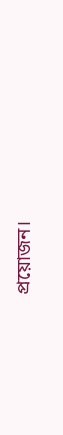প্রয়োজন।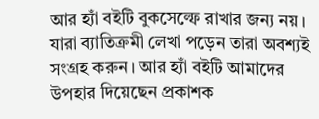আর হ্যাঁ বইটি বুকসেল্ফে রাখার জন্য নয়। যারা ব্যাতিক্রমী লেখা পড়েন তারা অবশ্যই সংগ্রহ করুন। আর হ্যাঁ বইটি আমাদের উপহার দিয়েছেন প্রকাশক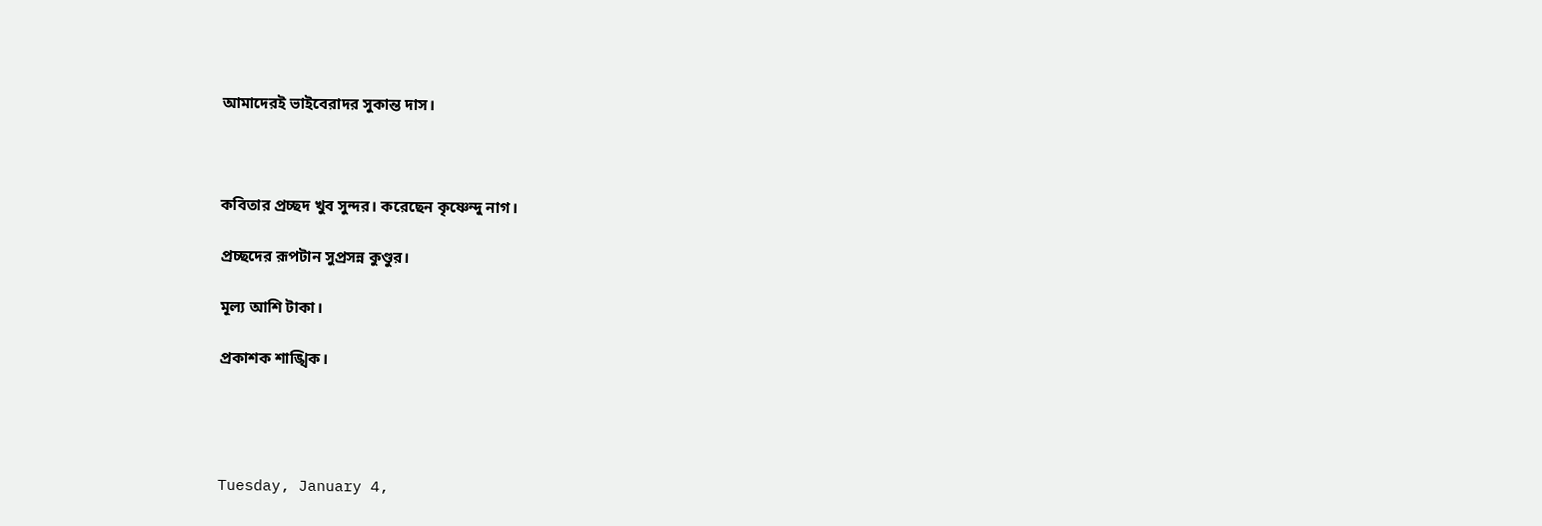আমাদেরই ভাইবেরাদর সুকান্ত দাস।



কবিতার প্রচ্ছদ খুব সুন্দর। করেছেন কৃষ্ণেন্দু নাগ।

প্রচ্ছদের রূপটান সুপ্রসন্ন কুণ্ডুর।

মূল্য আশি টাকা।

প্রকাশক শাঙ্খিক।




Tuesday, January 4,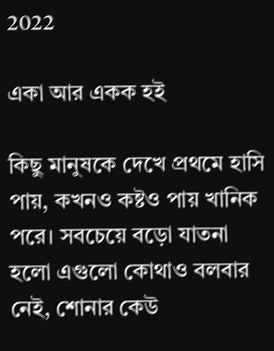2022

একা আর একক হই

কিছু মানুষকে দেখে প্রথমে হাসি পায়, কখনও কষ্টও পায় খানিক পরে। সবচেয়ে বড়ো যাতনা হলো এগুলো কোথাও বলবার নেই, শোনার কেউ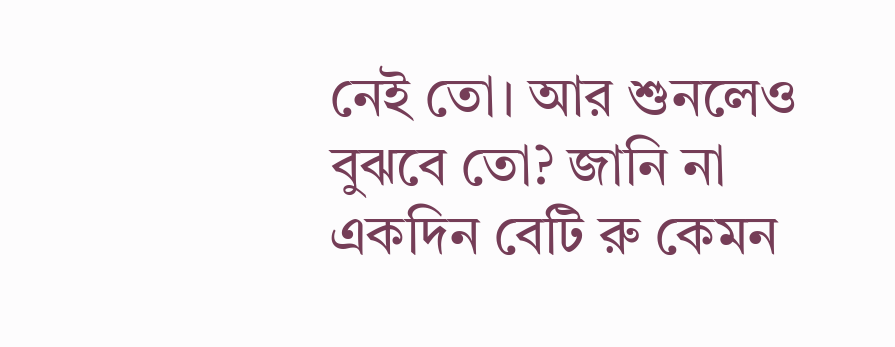নেই তো। আর শুনলেও বুঝবে তো? জানি না একদিন বেটি রু কেমন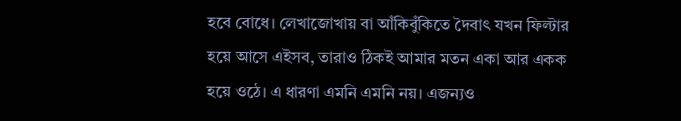হবে বোধে। লেখাজোখায় বা আঁকিবুঁকিতে দৈবাৎ যখন ফিল্টার হয়ে আসে এইসব, তারাও ঠিকই আমার মতন একা আর একক হয়ে ওঠে। এ ধারণা এমনি এমনি নয়। এজন্যও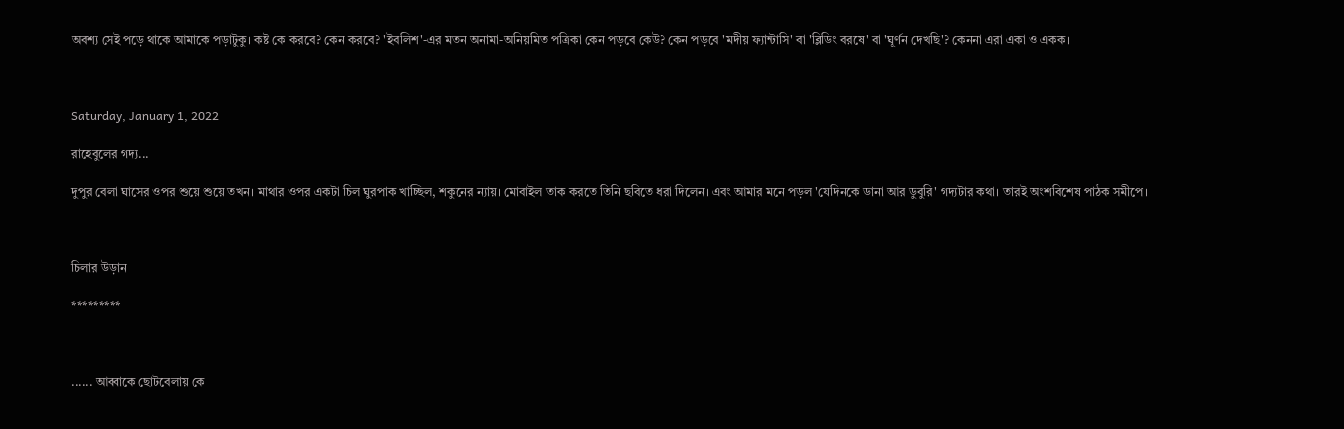অবশ্য সেই পড়ে থাকে আমাকে পড়াটুকু। কষ্ট কে করবে? কেন করবে? 'ইবলিশ'-এর মতন অনামা-অনিয়মিত পত্রিকা কেন পড়বে কেউ? কেন পড়বে 'মদীয় ফ্যান্টাসি' বা 'ব্লিডিং বরষে' বা 'ঘূর্ণন দেখছি'? কেননা এরা একা ও একক।



Saturday, January 1, 2022

রাহেবুলের গদ্য...

দুপুর বেলা ঘাসের ওপর শুয়ে শুয়ে তখন। মাথার ওপর একটা চিল ঘুরপাক খাচ্ছিল, শকুনের ন্যায়। মোবাইল তাক করতে তিনি ছবিতে ধরা দিলেন। এবং আমার মনে পড়ল 'যেদিনকে ডানা আর ডুবুরি' গদ্যটার কথা। তারই অংশবিশেষ পাঠক সমীপে।



চিলার উড়ান

*********



...... আব্বাকে ছোটবেলায় কে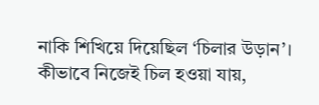নাকি শিখিয়ে দিয়েছিল ‘চিলার উড়ান’। কীভাবে নিজেই চিল হওয়া যায়,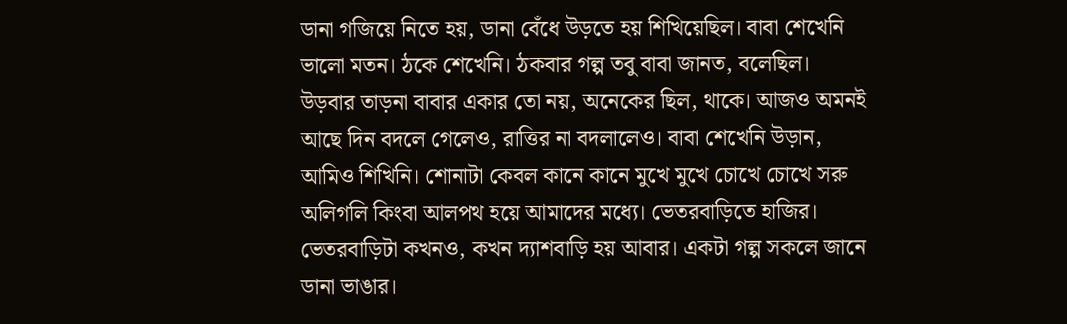ডানা গজিয়ে নিতে হয়, ডানা বেঁধে উড়তে হয় শিখিয়েছিল। বাবা শেখেনি ভালো মতন। ঠকে শেখেনি। ঠকবার গল্প তবু বাবা জানত, বলেছিল। উড়বার তাড়না বাবার একার তো নয়, অনেকের ছিল, থাকে। আজও অমনই আছে দিন বদলে গেলেও, রাত্তির না বদলালেও। বাবা শেখেনি উড়ান, আমিও শিখিনি। শোনাটা কেবল কানে কানে মুখে মুখে চোখে চোখে সরু অলিগলি কিংবা আলপথ হয়ে আমাদের মধ্যে। ভেতরবাড়িতে হাজির। ভেতরবাড়িটা কখনও, কখন দ্যাশবাড়ি হয় আবার। একটা গল্প সকলে জানে ডানা ভাঙার।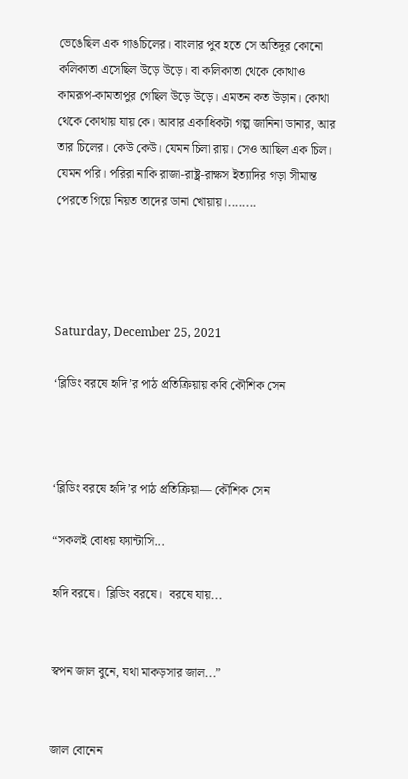ভেঙেছিল এক গাঙচিলের। বাংলার পুব হতে সে অতিদূর কোনো কলিকাতা এসেছিল উড়ে উড়ে। বা কলিকাতা থেকে কোথাও কামরূপ-কামতাপুর গেছিল উড়ে উড়ে। এমতন কত উড়ান। কোথা থেকে কোথায় যায় কে। আবার একাধিকটা গল্প জানিনা ডানার, আর তার চিলের। কেউ কেউ। যেমন চিলা রায়। সেও আছিল এক চিল। যেমন পরি। পরিরা নাকি রাজা-রাষ্ট্র-রাক্ষস ইত্যাদির গড়া সীমান্ত পেরতে গিয়ে নিয়ত তাদের ডানা খোয়ায়।........




Saturday, December 25, 2021

‘ব্লিডিং বরষে হৃদি’র পাঠ প্রতিক্রিয়ায় কবি কৌশিক সেন



‘ব্লিডিং বরষে হৃদি’র পাঠ প্রতিক্রিয়া— কৌশিক সেন

“সকলই বোধয় ফ্যান্টাসি...

হৃদি বরষে।  ব্লিডিং বরষে।  বরষে যায়...


স্বপন জাল বুনে, যথা মাকড়সার জাল...”


জাল বোনেন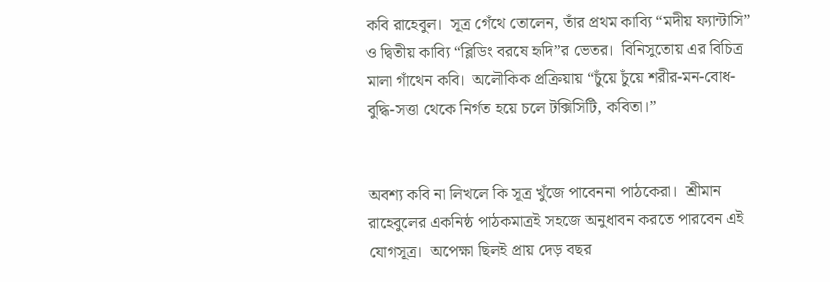কবি রাহেবুল।  সূত্র গেঁথে তোলেন, তাঁর প্রথম কাব্যি “মদীয় ফ্যান্টাসি” ও দ্বিতীয় কাব্যি “ব্লিডিং বরষে হৃদি”র ভেতর।  বিনিসুতোয় এর বিচিত্র মালা গাঁথেন কবি।  অলৌকিক প্রক্রিয়ায় “চুঁয়ে চুঁয়ে শরীর-মন-বোধ-বুদ্ধি-সত্তা থেকে নির্গত হয়ে চলে টক্সিসিটি, কবিতা।”


অবশ্য কবি না লিখলে কি সূত্র খুঁজে পাবেননা পাঠকেরা।  শ্রীমান রাহেবুলের একনিষ্ঠ পাঠকমাত্রই সহজে অনুধাবন করতে পারবেন এই যোগসূত্র।  অপেক্ষা ছিলই প্রায় দেড় বছর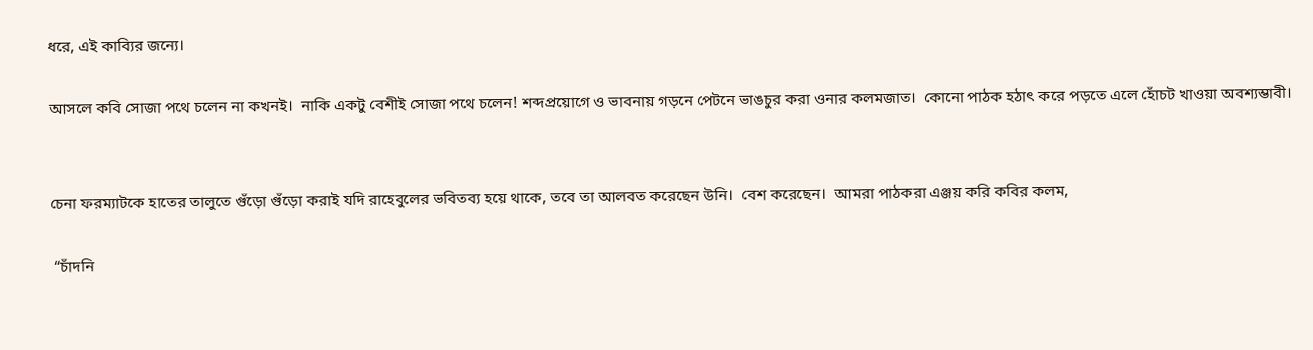ধরে, এই কাব্যির জন্যে।

আসলে কবি সোজা পথে চলেন না কখনই।  নাকি একটু বেশীই সোজা পথে চলেন! শব্দপ্রয়োগে ও ভাবনায় গড়নে পেটনে ভাঙচুর করা ওনার কলমজাত।  কোনো পাঠক হঠাৎ করে পড়তে এলে হোঁচট খাওয়া অবশ্যম্ভাবী।


চেনা ফরম্যাটকে হাতের তালুতে গুঁড়ো গুঁড়ো করাই যদি রাহেবুলের ভবিতব্য হয়ে থাকে, তবে তা আলবত করেছেন উনি।  বেশ করেছেন।  আমরা পাঠকরা এঞ্জয় করি কবির কলম,

 “চাঁদনি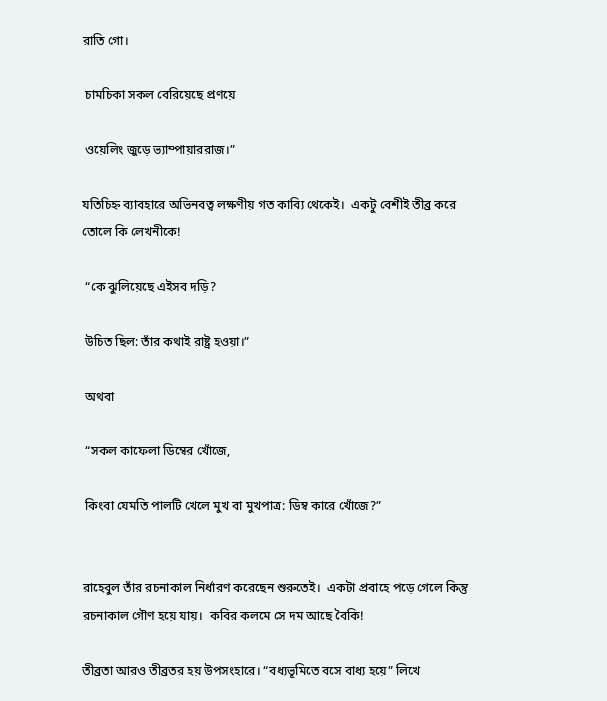রাতি গো।

 চামচিকা সকল বেরিয়েছে প্রণয়ে

 ওয়েলিং জুড়ে ভ্যাম্পায়াররাজ।”

যতিচিহ্ন ব্যাবহারে অভিনবত্ব লক্ষণীয় গত কাব্যি থেকেই।  একটু বেশীই তীব্র করে তোলে কি লেখনীকে!

 “কে ঝুলিয়েছে এইসব দড়ি?

 উচিত ছিল: তাঁর কথাই রাষ্ট্র হওয়া।”

 অথবা

 “সকল কাফেলা ডিম্বের খোঁজে,

 কিংবা যেমতি পালটি খেলে মুখ বা মুখপাত্র: ডিম্ব কারে খোঁজে?”


রাহেবুল তাঁর রচনাকাল নির্ধারণ করেছেন শুরুতেই।  একটা প্রবাহে পড়ে গেলে কিন্তু রচনাকাল গৌণ হয়ে যায়।  কবির কলমে সে দম আছে বৈকি!

তীব্রতা আরও তীব্রতর হয় উপসংহারে। “বধ্যভূমিতে বসে বাধ্য হয়ে” লিখে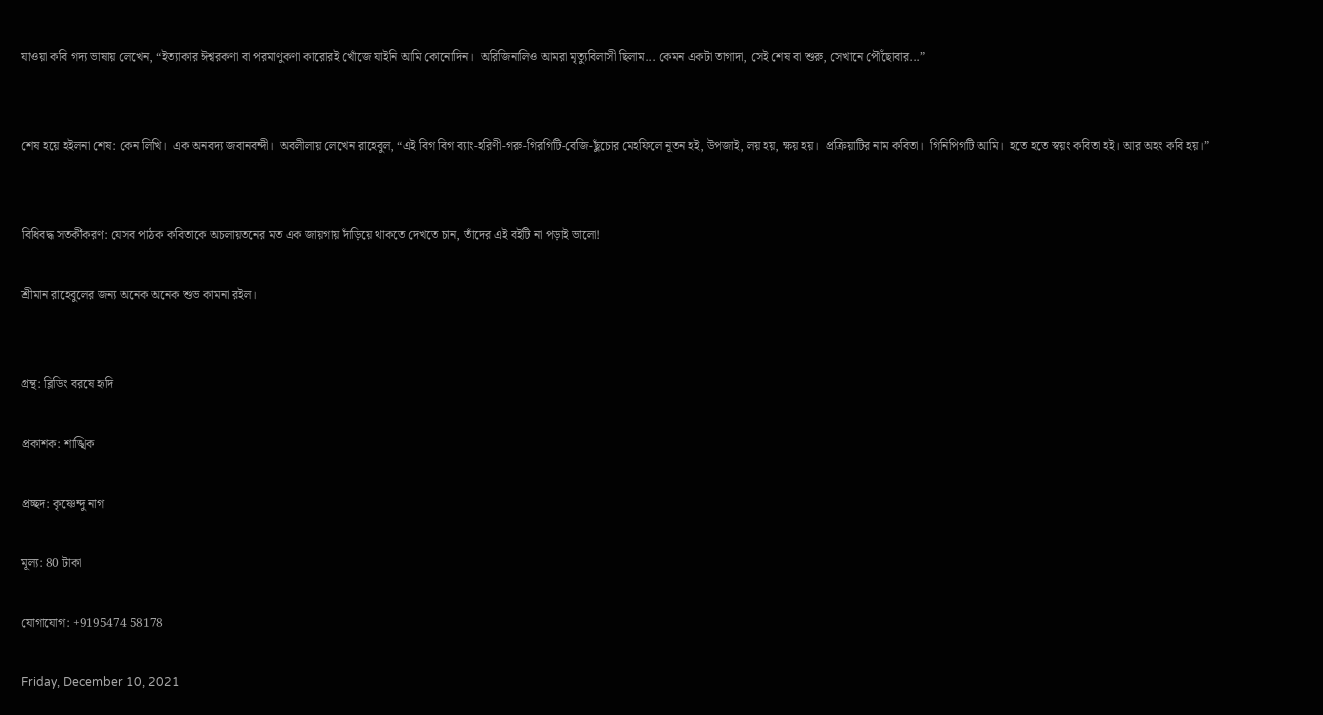যাওয়া কবি গদ্য ভাষায় লেখেন, “ইত্যাকার ঈশ্বরকণা বা পরমাণুকণা কারোরই খোঁজে যাইনি আমি কোনোদিন।  অরিজিনালিও আমরা মৃত্যুবিলাসী ছিলাম... কেমন একটা তাগাদা, সেই শেষ বা শুরু, সেখানে পৌঁছোবার...”


শেষ হয়ে হইলনা শেষ: কেন লিখি।  এক অনবদ্য জবানবন্দী।  অবলীলায় লেখেন রাহেবুল, “এই বিগ বিগ ব্যাং-হরিণী-গরু-গিরগিটি-বেজি-ছুঁচোর মেহফিলে নূতন হই, উপজাই, লয় হয়, ক্ষয় হয়।  প্রক্রিয়াটির নাম কবিতা।  গিনিপিগটি আমি।  হতে হতে স্বয়ং কবিতা হই। আর অহং কবি হয়।”


বিধিবদ্ধ সতর্কীকরণ: যেসব পাঠক কবিতাকে অচলায়তনের মত এক জায়গায় দাঁড়িয়ে থাকতে দেখতে চান, তাঁদের এই বইটি না পড়াই ভালো!

শ্রীমান রাহেবুলের জন্য অনেক অনেক শুভ কামনা রইল।


গ্রন্থ: ব্লিডিং বরষে হৃদি

প্রকাশক: শাঙ্খিক

প্রচ্ছদ: কৃষ্ণেন্দু নাগ

মূল্য: 80 টাকা

যোগাযোগ: +9195474 58178

Friday, December 10, 2021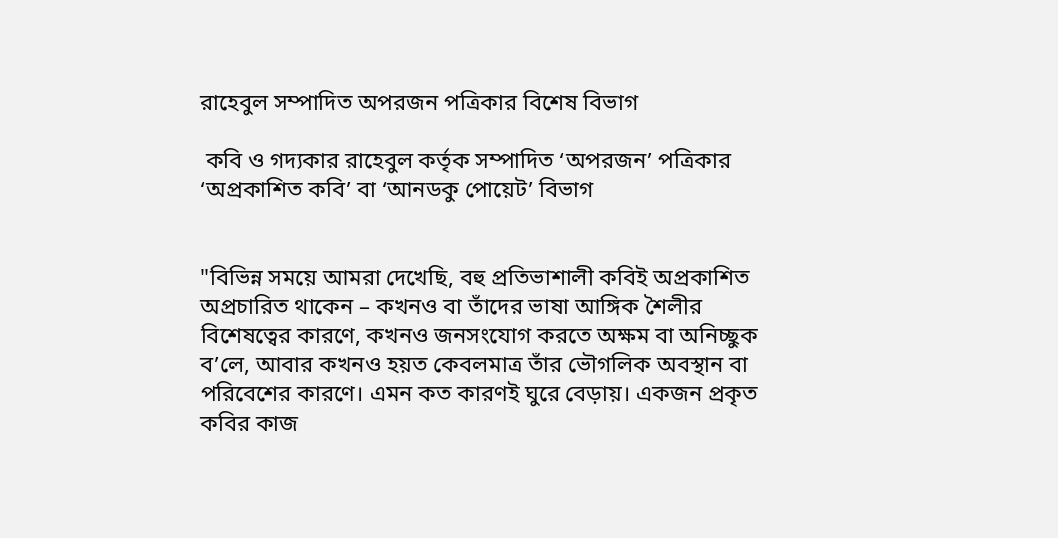রাহেবুল সম্পাদিত অপরজন পত্রিকার বিশেষ বিভাগ

 কবি ও গদ্যকার রাহেবুল কর্তৃক সম্পাদিত ‘অপরজন’ পত্রিকার ‘অপ্রকাশিত কবি’ বা ‘আনডকু পোয়েট’ বিভাগ


"বিভিন্ন সময়ে আমরা দেখেছি, বহু প্রতিভাশালী কবিই অপ্রকাশিত অপ্রচারিত থাকেন – কখনও বা তাঁদের ভাষা আঙ্গিক শৈলীর বিশেষত্বের কারণে, কখনও জনসংযোগ করতে অক্ষম বা অনিচ্ছুক ব’লে, আবার কখনও হয়ত কেবলমাত্র তাঁর ভৌগলিক অবস্থান বা পরিবেশের কারণে। এমন কত কারণই ঘুরে বেড়ায়। একজন প্রকৃত কবির কাজ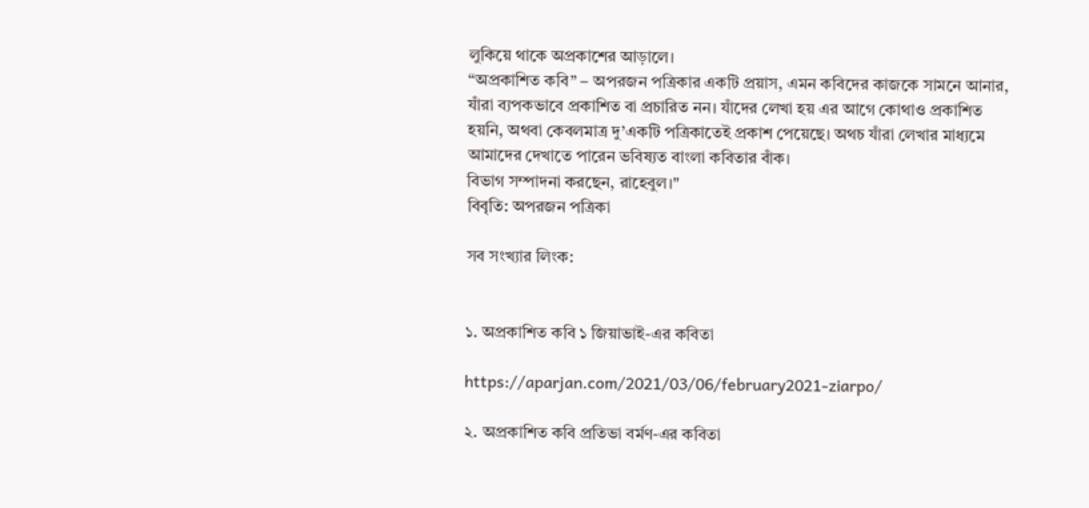লুকিয়ে থাকে অপ্রকাশের আড়ালে।
“অপ্রকাশিত কবি” – অপরজন পত্রিকার একটি প্রয়াস, এমন কবিদের কাজকে সামনে আনার, যাঁরা ব্যপকভাবে প্রকাশিত বা প্রচারিত নন। যাঁদের লেখা হয় এর আগে কোথাও প্রকাশিত হয়নি, অথবা কেবলমাত্র দু’একটি পত্রিকাতেই প্রকাশ পেয়েছে। অথচ যাঁরা লেখার মাধ্যমে আমাদের দেখাতে পারেন ভবিষ্যত বাংলা কবিতার বাঁক।
বিভাগ সম্পাদনা করছেন, রাহেবুল।"
বিবৃতি: অপরজন পত্রিকা

সব সংখ্যার লিংক:


১. অপ্রকাশিত কবি ১ জিয়াভাই-এর কবিতা

https://aparjan.com/2021/03/06/february2021-ziarpo/

২. অপ্রকাশিত কবি প্রতিভা বর্মণ-এর কবিতা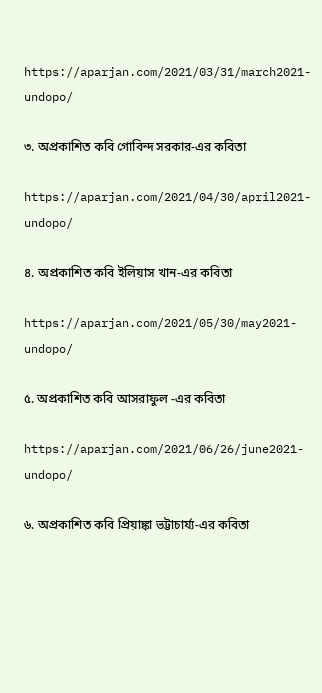https://aparjan.com/2021/03/31/march2021-undopo/

৩. অপ্রকাশিত কবি গোবিন্দ সরকার-এর কবিতা

https://aparjan.com/2021/04/30/april2021-undopo/

৪. অপ্রকাশিত কবি ইলিয়াস খান-এর কবিতা

https://aparjan.com/2021/05/30/may2021-undopo/

৫. অপ্রকাশিত কবি আসরাফুল -এর কবিতা

https://aparjan.com/2021/06/26/june2021-undopo/

৬. অপ্রকাশিত কবি প্রিয়াঙ্কা ভট্টাচার্য্য-এর কবিতা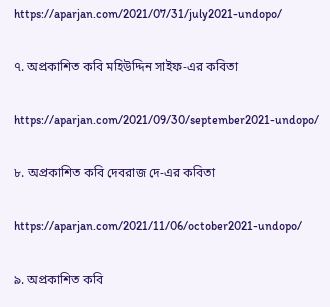https://aparjan.com/2021/07/31/july2021-undopo/

৭. অপ্রকাশিত কবি মহিউদ্দিন সাইফ-এর কবিতা

https://aparjan.com/2021/09/30/september2021-undopo/

৮. অপ্রকাশিত কবি দেবরাজ দে-এর কবিতা

https://aparjan.com/2021/11/06/october2021-undopo/

৯. অপ্রকাশিত কবি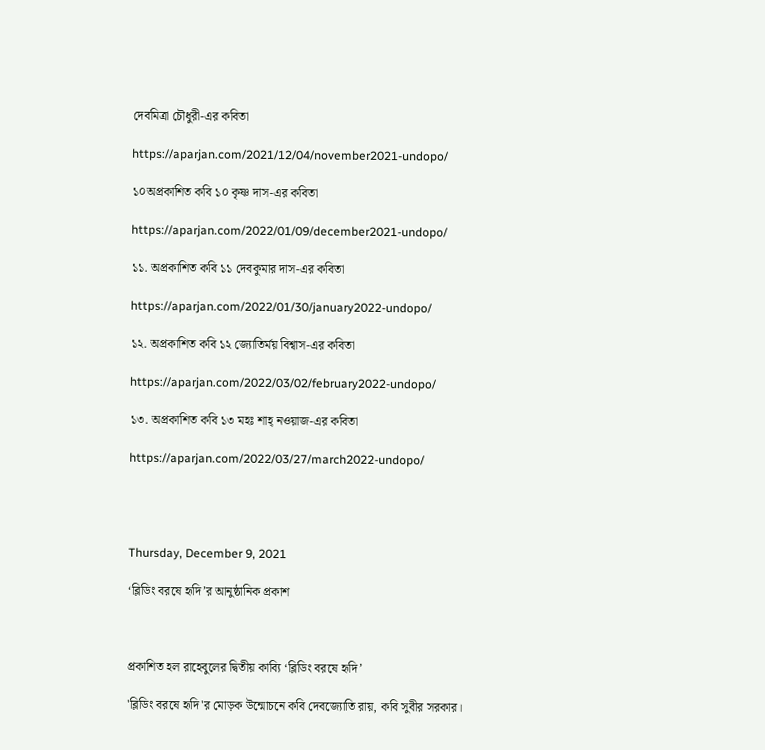দেবমিত্রা চৌধুরী-এর কবিতা

https://aparjan.com/2021/12/04/november2021-undopo/

১০অপ্রকাশিত কবি ১০ কৃষ্ণ দাস-এর কবিতা

https://aparjan.com/2022/01/09/december2021-undopo/

১১. অপ্রকাশিত কবি ১১ দেবকুমার দাস-এর কবিতা

https://aparjan.com/2022/01/30/january2022-undopo/

১২. অপ্রকাশিত কবি ১২ জ্যোতির্ময় বিশ্বাস-এর কবিতা

https://aparjan.com/2022/03/02/february2022-undopo/

১৩. অপ্রকাশিত কবি ১৩ মহঃ শাহ্ নওয়াজ-এর কবিতা

https://aparjan.com/2022/03/27/march2022-undopo/




Thursday, December 9, 2021

‘ব্লিডিং বরষে হৃদি’র আনুষ্ঠানিক প্রকাশ



প্রকাশিত হল রাহেবুলের দ্বিতীয় কাব্যি ‘ব্লিডিং বরষে হৃদি’

'ব্লিডিং বরষে হৃদি'র মোড়ক উন্মোচনে কবি দেবজ্যোতি রায়, কবি সুবীর সরকার।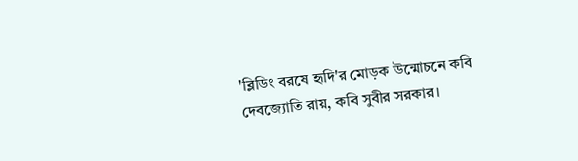'ব্লিডিং বরষে হৃদি'র মোড়ক উন্মোচনে কবি দেবজ্যোতি রায়, কবি সুবীর সরকার।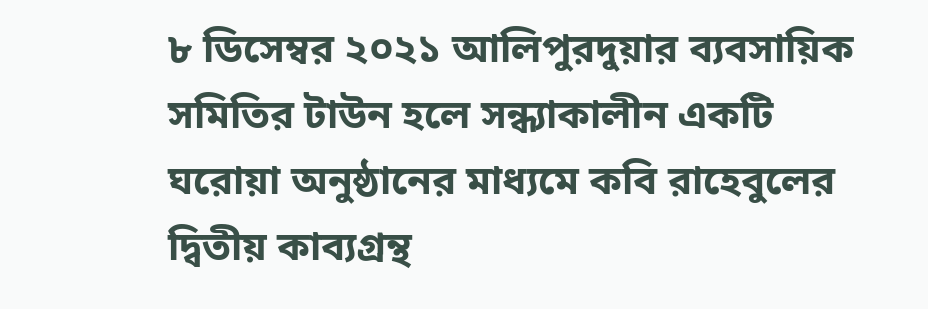৮ ডিসেম্বর ২০২১ আলিপুরদুয়ার ব্যবসায়িক সমিতির টাউন হলে সন্ধ্যাকালীন একটি ঘরোয়া অনুষ্ঠানের মাধ্যমে কবি রাহেবুলের দ্বিতীয় কাব্যগ্রন্থ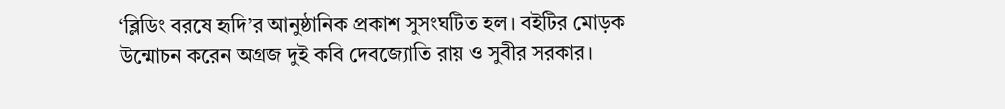‘ব্লিডিং বরষে হৃদি’র আনুষ্ঠানিক প্রকাশ সুসংঘটিত হল। বইটির মোড়ক উন্মোচন করেন অগ্রজ দুই কবি দেবজ্যোতি রায় ও সুবীর সরকার।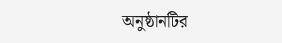অনুষ্ঠানটির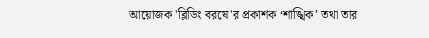আয়োজক 'ব্লিডিং বরষে'র প্রকাশক ‘শাঙ্খিক’ তথা তার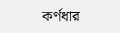কর্ণধার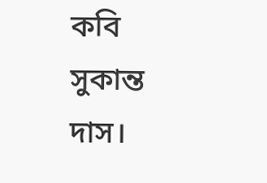কবি সুকান্ত দাস।